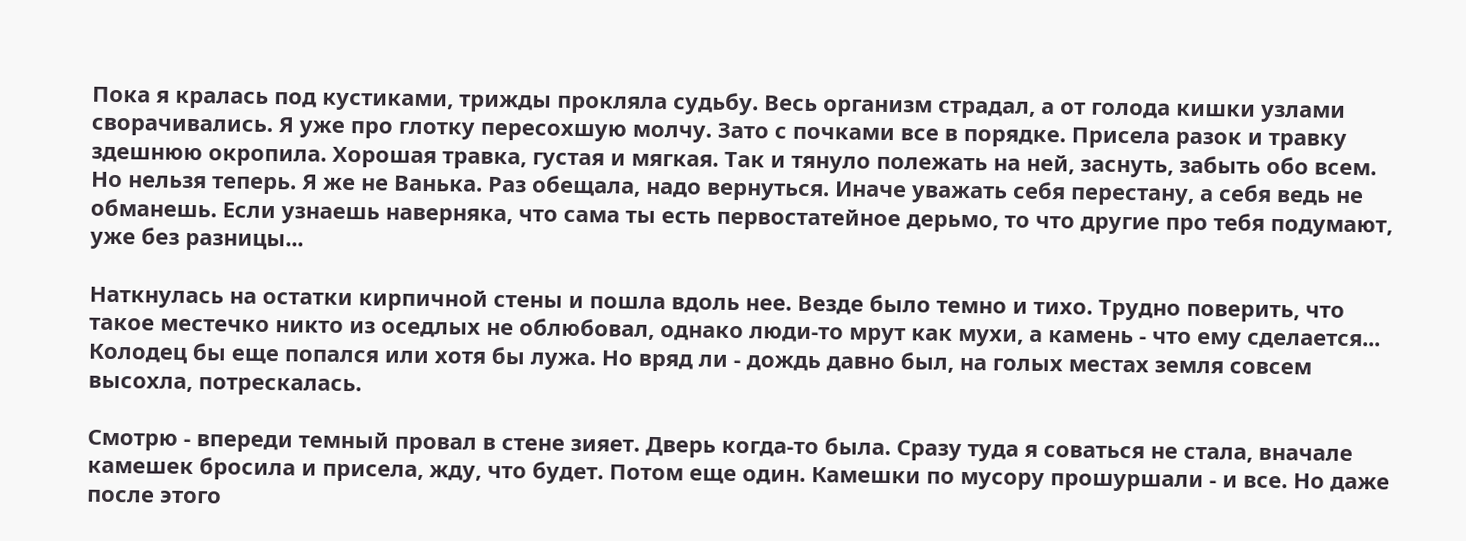Пока я кралась под кустиками, трижды прокляла судьбу. Весь организм страдал, а от голода кишки узлами сворачивались. Я уже про глотку пересохшую молчу. Зато с почками все в порядке. Присела разок и травку здешнюю окропила. Хорошая травка, густая и мягкая. Так и тянуло полежать на ней, заснуть, забыть обо всем. Но нельзя теперь. Я же не Ванька. Раз обещала, надо вернуться. Иначе уважать себя перестану, а себя ведь не обманешь. Если узнаешь наверняка, что сама ты есть первостатейное дерьмо, то что другие про тебя подумают, уже без разницы...

Наткнулась на остатки кирпичной стены и пошла вдоль нее. Везде было темно и тихо. Трудно поверить, что такое местечко никто из оседлых не облюбовал, однако люди-то мрут как мухи, а камень - что ему сделается... Колодец бы еще попался или хотя бы лужа. Но вряд ли - дождь давно был, на голых местах земля совсем высохла, потрескалась.

Смотрю - впереди темный провал в стене зияет. Дверь когда-то была. Сразу туда я соваться не стала, вначале камешек бросила и присела, жду, что будет. Потом еще один. Камешки по мусору прошуршали - и все. Но даже после этого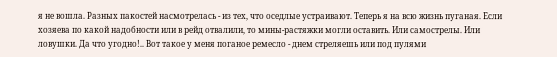я не вошла. Разных пакостей насмотрелась - из тех, что оседлые устраивают. Теперь я на всю жизнь пуганая. Если хозяева по какой надобности или в рейд отвалили, то мины-растяжки могли оставить. Или самострелы. Или ловушки. Да что угодно!.. Вот такое у меня поганое ремесло - днем стреляешь или под пулями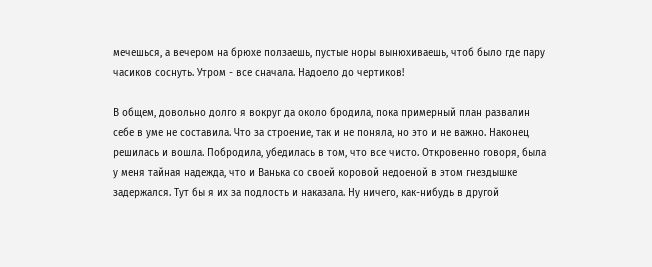мечешься, а вечером на брюхе ползаешь, пустые норы вынюхиваешь, чтоб было где пару часиков соснуть. Утром - все сначала. Надоело до чертиков!

В общем, довольно долго я вокруг да около бродила, пока примерный план развалин себе в уме не составила. Что за строение, так и не поняла, но это и не важно. Наконец решилась и вошла. Побродила, убедилась в том, что все чисто. Откровенно говоря, была у меня тайная надежда, что и Ванька со своей коровой недоеной в этом гнездышке задержался. Тут бы я их за подлость и наказала. Ну ничего, как-нибудь в другой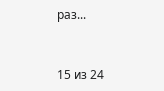раз...



15 из 24